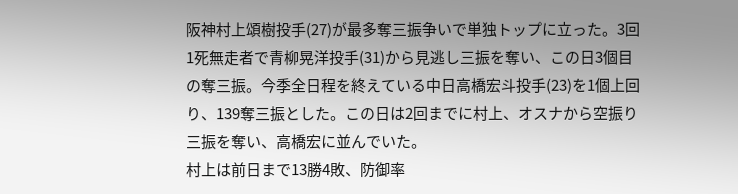阪神村上頌樹投手(27)が最多奪三振争いで単独トップに立った。3回1死無走者で青柳晃洋投手(31)から見逃し三振を奪い、この日3個目の奪三振。今季全日程を終えている中日高橋宏斗投手(23)を1個上回り、139奪三振とした。この日は2回までに村上、オスナから空振り三振を奪い、高橋宏に並んでいた。
村上は前日まで13勝4敗、防御率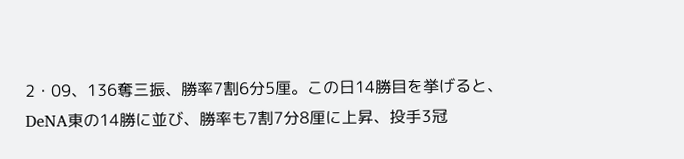2・09、136奪三振、勝率7割6分5厘。この日14勝目を挙げると、DeNA東の14勝に並び、勝率も7割7分8厘に上昇、投手3冠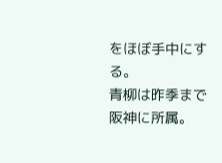をほぼ手中にする。
青柳は昨季まで阪神に所属。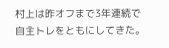村上は昨オフまで3年連続で自主トレをともにしてきた。